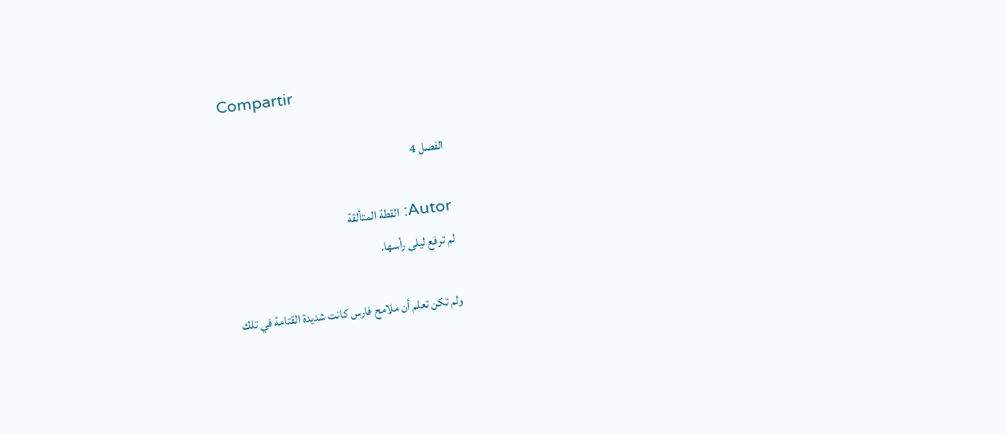Compartir

الفصل 4

Autor: القطة المتألقة
لم ترفع ليلى رأسها.

ولم تكن تعلم أن ملامح فارس كانت شديدة القتامة في تلك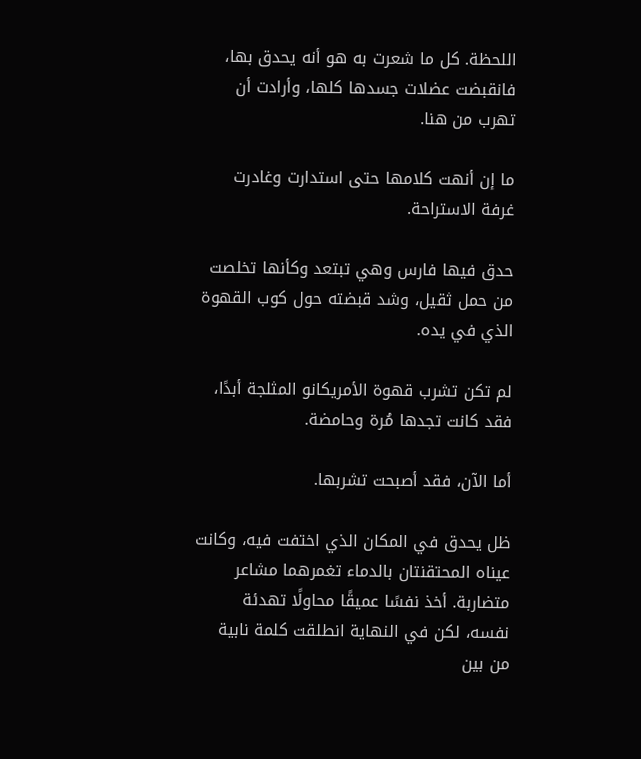اللحظة. كل ما شعرت به هو أنه يحدق بها، فانقبضت عضلات جسدها كلها، وأرادت أن تهرب من هنا.

ما إن أنهت كلامها حتى استدارت وغادرت غرفة الاستراحة.

حدق فيها فارس وهي تبتعد وكأنها تخلصت من حمل ثقيل، وشد قبضته حول كوب القهوة الذي في يده.

لم تكن تشرب قهوة الأمريكانو المثلجة أبدًا، فقد كانت تجدها مُرة وحامضة.

أما الآن، فقد أصبحت تشربها.

ظل يحدق في المكان الذي اختفت فيه، وكانت عيناه المحتقنتان بالدماء تغمرهما مشاعر متضاربة. أخذ نفسًا عميقًا محاولًا تهدئة نفسه، لكن في النهاية انطلقت كلمة نابية من بين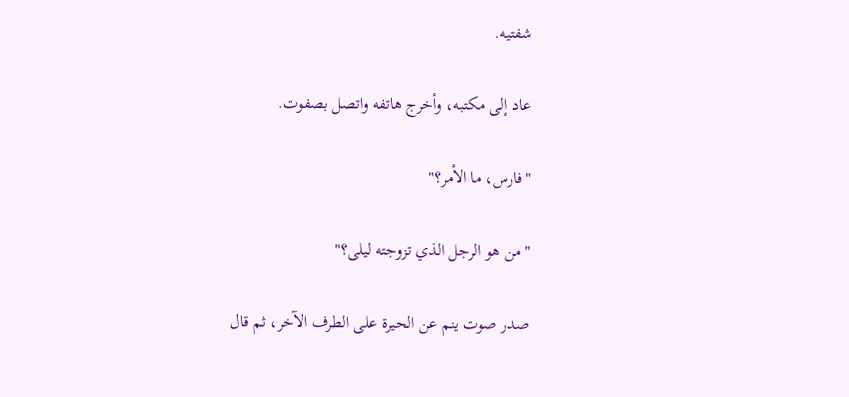شفتيه.

عاد إلى مكتبه، وأخرج هاتفه واتصل بصفوت.

"فارس، ما الأمر؟"

"من هو الرجل الذي تزوجته ليلى؟"

صدر صوت ينم عن الحيرة على الطرف الآخر، ثم قال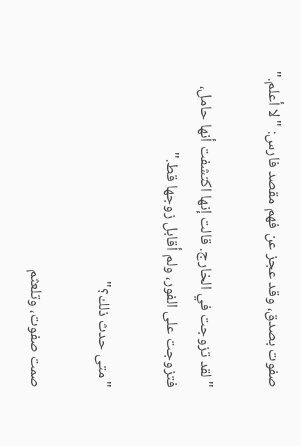صفوت بصدق، وقد عجز عن فهم مقصد فارس: "لا أعلم."

"لقد تزوجت في الخارج. قالت إنها اكتشفت أنها حامل، فتزوجت على الفور، ولم أقابل زوجها قط."

"متى حدث ذلك؟"

صمت صفوت، وتلعثم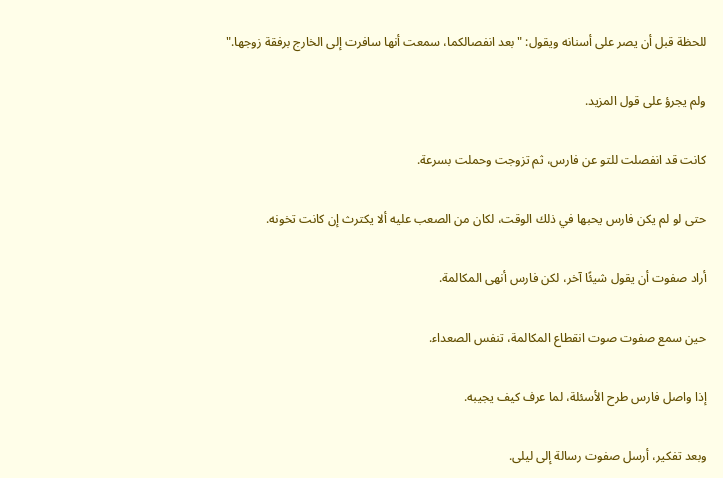للحظة قبل أن يصر على أسنانه ويقول: "بعد انفصالكما، سمعت أنها سافرت إلى الخارج برفقة زوجها."

ولم يجرؤ على قول المزيد.

كانت قد انفصلت للتو عن فارس، ثم تزوجت وحملت بسرعة.

حتى لو لم يكن فارس يحبها في ذلك الوقت، لكان من الصعب عليه ألا يكترث إن كانت تخونه.

أراد صفوت أن يقول شيئًا آخر، لكن فارس أنهى المكالمة.

حين سمع صفوت صوت انقطاع المكالمة، تنفس الصعداء.

إذا واصل فارس طرح الأسئلة، لما عرف كيف يجيبه.

وبعد تفكير، أرسل صفوت رسالة إلى ليلى.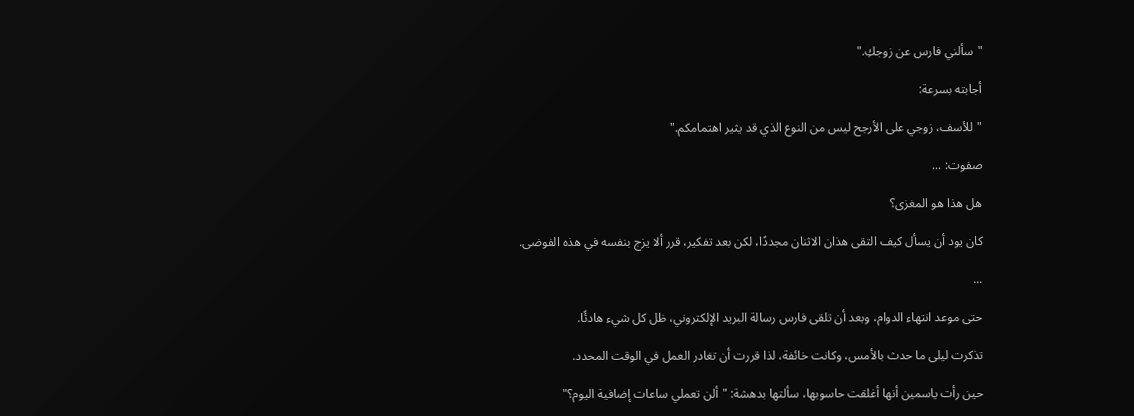"سألني فارس عن زوجكِ."

أجابته بسرعة:

"للأسف، زوجي على الأرجح ليس من النوع الذي قد يثير اهتمامكم."

صفوت: ...

هل هذا هو المغزى؟

كان يود أن يسأل كيف التقى هذان الاثنان مجددًا، لكن بعد تفكير، قرر ألا يزج بنفسه في هذه الفوضى.

...

حتى موعد انتهاء الدوام، وبعد أن تلقى فارس رسالة البريد الإلكتروني، ظل كل شيء هادئًا.

تذكرت ليلى ما حدث بالأمس، وكانت خائفة، لذا قررت أن تغادر العمل في الوقت المحدد.

حين رأت ياسمين أنها أغلقت حاسوبها، سألتها بدهشة: "ألن تعملي ساعات إضافية اليوم؟"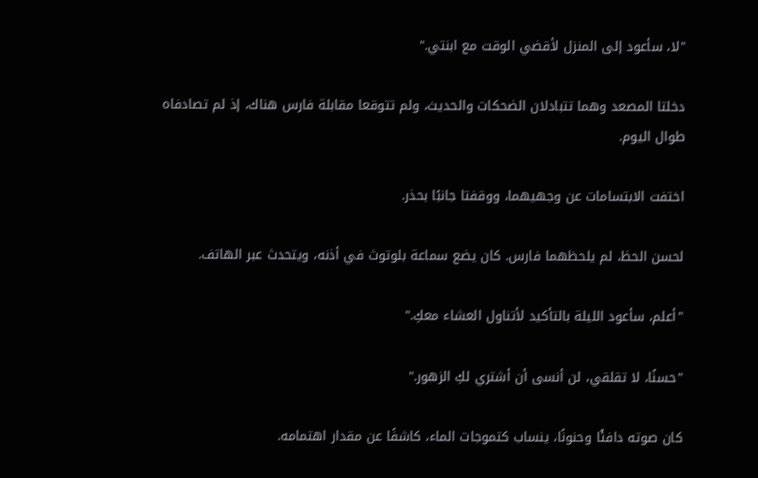"لا، سأعود إلى المنزل لأقضي الوقت مع ابنتي."

دخلتا المصعد وهما تتبادلان الضحكات والحديث، ولم تتوقعا مقابلة فارس هناك، إذ لم تصادفاه طوال اليوم.

اختفت الابتسامات عن وجهيهما، ووقفتا جانبًا بحذر.

لحسن الحظ، لم يلحظهما فارس. كان يضع سماعة بلوتوث في أذنه، ويتحدث عبر الهاتف.

"أعلم، سأعود الليلة بالتأكيد لأتناول العشاء معكِ."

"حسنًا، لا تقلقي، لن أنسى أن أشتري لكِ الزهور."

كان صوته دافئًا وحنونًا، ينساب كتموجات الماء، كاشفًا عن مقدار اهتمامه.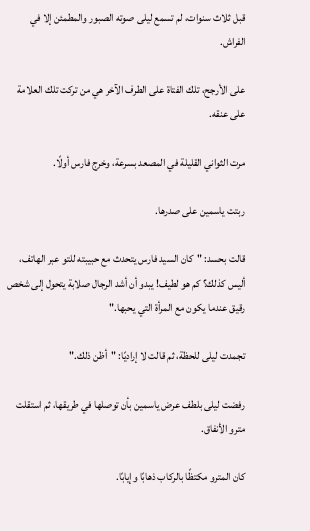قبل ثلاث سنوات، لم تسمع ليلى صوته الصبور والمطمئن إلا في الفراش.

على الأرجح، تلك الفتاة على الطرف الآخر هي من تركت تلك العلامة على عنقه.

مرت الثواني القليلة في المصعد بسرعة، وخرج فارس أولًا.

ربتت ياسمين على صدرها.

قالت بحسد: "كان السيد فارس يتحدث مع حبيبته للتو عبر الهاتف، أليس كذلك؟ كم هو لطيف! يبدو أن أشد الرجال صلابة يتحول إلى شخص رقيق عندما يكون مع المرأة التي يحبها."

تجمدت ليلى للحظة، ثم قالت لا إراديًا: "أظن ذلك."

رفضت ليلى بلطف عرض ياسمين بأن توصلها في طريقها، ثم استقلت مترو الأنفاق.

كان المترو مكتظًا بالركاب ذهابًا وإيابًا.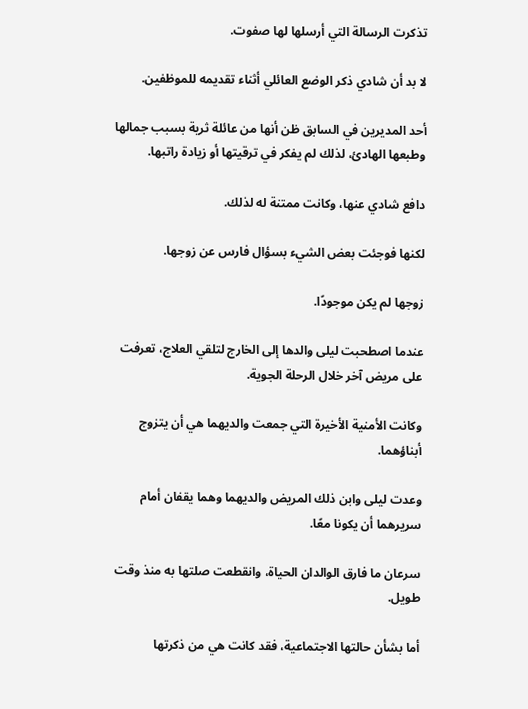تذكرت الرسالة التي أرسلها لها صفوت.

لا بد أن شادي ذكر الوضع العائلي أثناء تقديمه للموظفين.

أحد المديرين في السابق ظن أنها من عائلة ثرية بسبب جمالها وطبعها الهادئ، لذلك لم يفكر في ترقيتها أو زيادة راتبها.

دافع شادي عنها، وكانت ممتنة له لذلك.

لكنها فوجئت بعض الشيء بسؤال فارس عن زوجها.

زوجها لم يكن موجودًا.

عندما اصطحبت ليلى والدها إلى الخارج لتلقي العلاج، تعرفت على مريض آخر خلال الرحلة الجوية.

وكانت الأمنية الأخيرة التي جمعت والديهما هي أن يتزوج أبناؤهما.

وعدت ليلى وابن ذلك المريض والديهما وهما يقفان أمام سريرهما أن يكونا معًا.

سرعان ما فارق الوالدان الحياة، وانقطعت صلتها به منذ وقت طويل.

أما بشأن حالتها الاجتماعية، فقد كانت هي من ذكرتها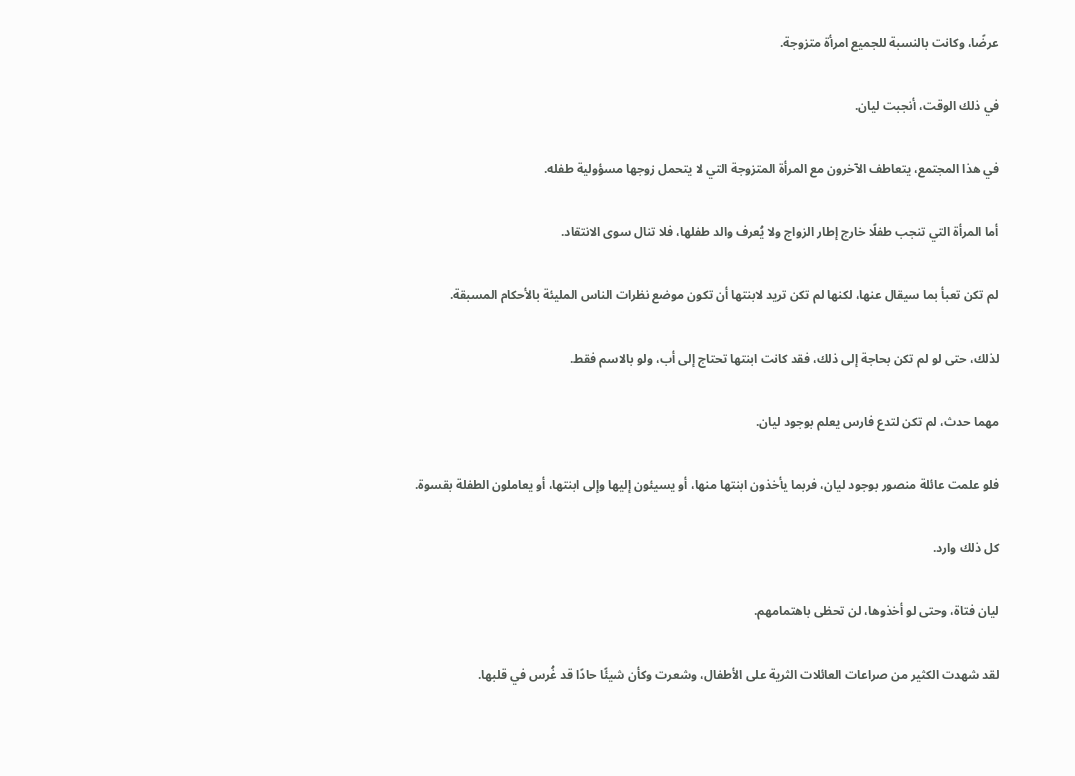عرضًا، وكانت بالنسبة للجميع امرأة متزوجة.

في ذلك الوقت، أنجبت ليان.

في هذا المجتمع، يتعاطف الآخرون مع المرأة المتزوجة التي لا يتحمل زوجها مسؤولية طفله.

أما المرأة التي تنجب طفلًا خارج إطار الزواج ولا يُعرف والد طفلها، فلا تنال سوى الانتقاد.

لم تكن تعبأ بما سيقال عنها، لكنها لم تكن تريد لابنتها أن تكون موضع نظرات الناس المليئة بالأحكام المسبقة.

لذلك، حتى لو لم تكن بحاجة إلى ذلك، فقد كانت ابنتها تحتاج إلى أب، ولو بالاسم فقط.

مهما حدث، لم تكن لتدع فارس يعلم بوجود ليان.

فلو علمت عائلة منصور بوجود ليان، فربما يأخذون ابنتها منها، أو يسيئون إليها وإلى ابنتها، أو يعاملون الطفلة بقسوة.

كل ذلك وارد.

ليان فتاة، وحتى لو أخذوها، لن تحظى باهتمامهم.

لقد شهدت الكثير من صراعات العائلات الثرية على الأطفال، وشعرت وكأن شيئًا حادًا قد غُرس في قلبها.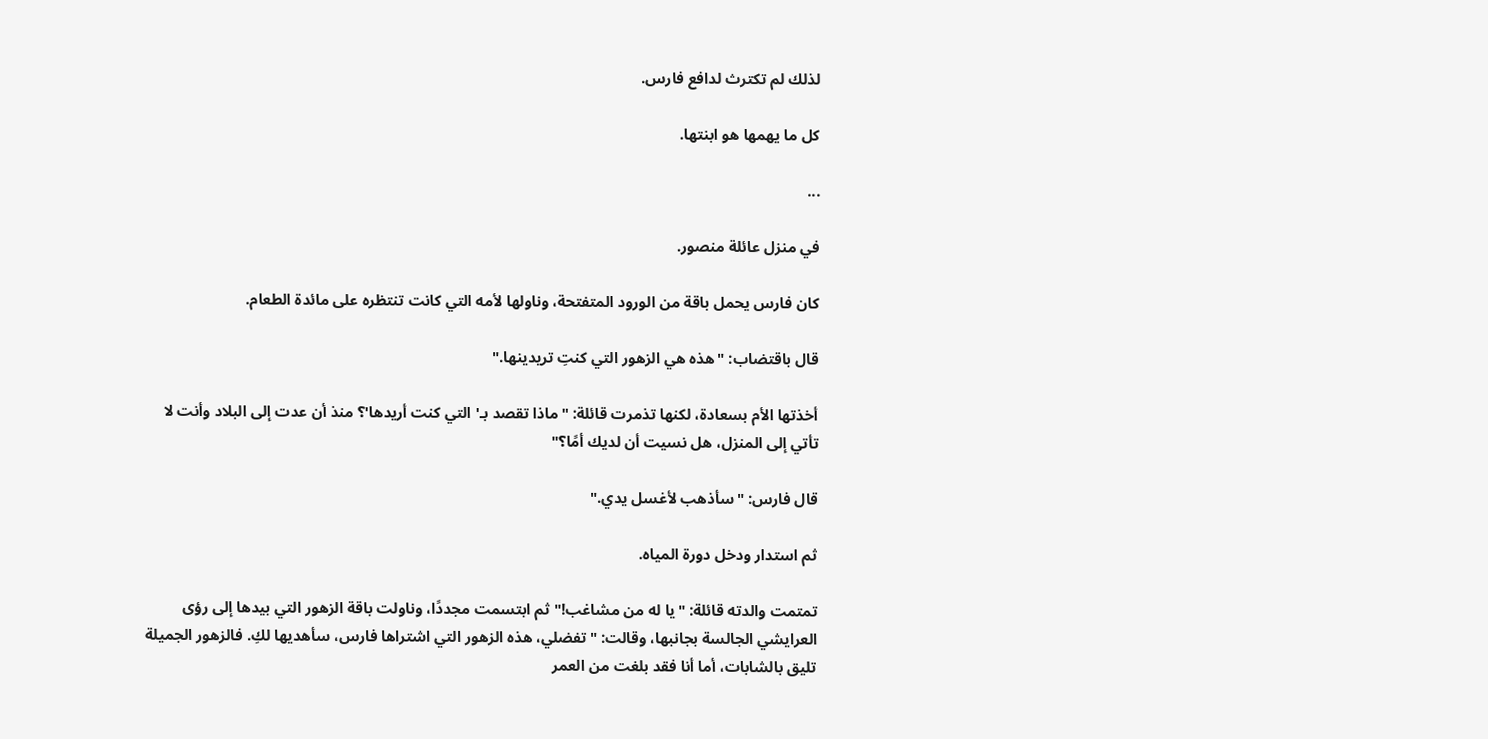لذلك لم تكترث لدافع فارس.

كل ما يهمها هو ابنتها.

...

في منزل عائلة منصور.

كان فارس يحمل باقة من الورود المتفتحة، وناولها لأمه التي كانت تنتظره على مائدة الطعام.

قال باقتضاب: "هذه هي الزهور التي كنتِ تريدينها."

أخذتها الأم بسعادة، لكنها تذمرت قائلة: "ماذا تقصد بـ'التي كنت أريدها'؟ منذ أن عدت إلى البلاد وأنت لا تأتي إلى المنزل، هل نسيت أن لديك أمًا؟"

قال فارس: "سأذهب لأغسل يدي."

ثم استدار ودخل دورة المياه.

تمتمت والدته قائلة: "يا له من مشاغب!" ثم ابتسمت مجددًا، وناولت باقة الزهور التي بيدها إلى رؤى العرايشي الجالسة بجانبها، وقالت: "تفضلي، هذه الزهور التي اشتراها فارس، سأهديها لكِ. فالزهور الجميلة تليق بالشابات، أما أنا فقد بلغت من العمر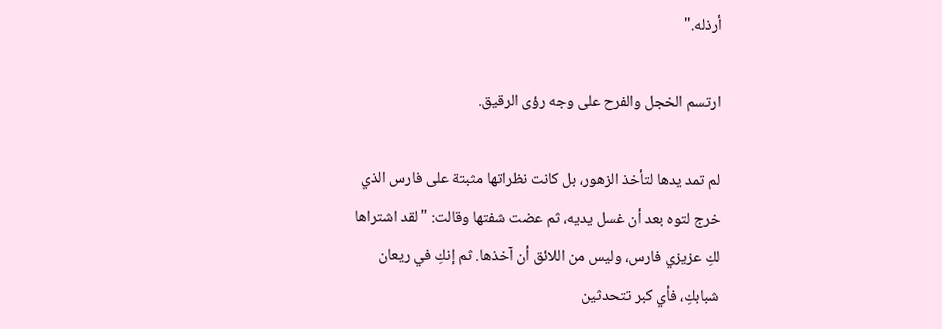أرذله."

ارتسم الخجل والفرح على وجه رؤى الرقيق.

لم تمد يدها لتأخذ الزهور، بل كانت نظراتها مثبتة على فارس الذي خرج لتوه بعد أن غسل يديه، ثم عضت شفتها وقالت: "لقد اشتراها لكِ عزيزي فارس، وليس من اللائق أن آخذها. ثم إنكِ في ريعان شبابكِ، فأي كبر تتحدثين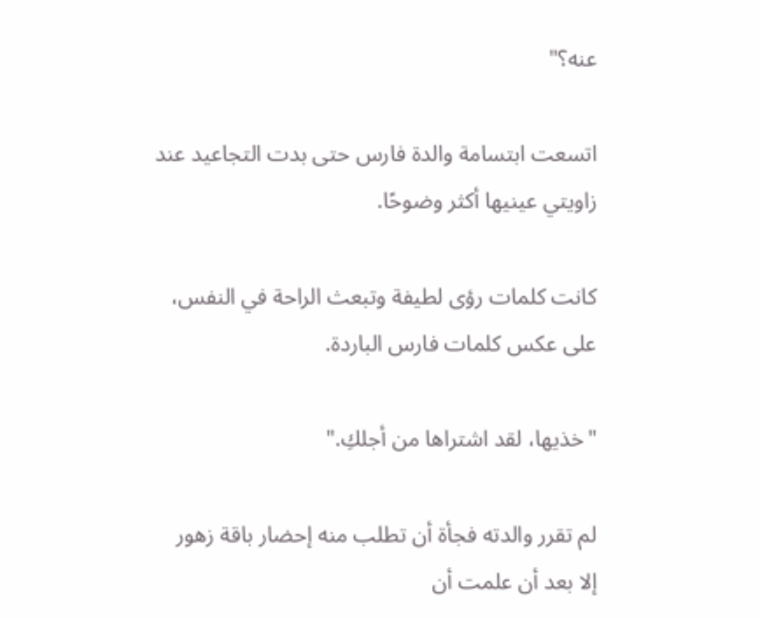عنه؟"

اتسعت ابتسامة والدة فارس حتى بدت التجاعيد عند زاويتي عينيها أكثر وضوحًا.

كانت كلمات رؤى لطيفة وتبعث الراحة في النفس، على عكس كلمات فارس الباردة.

"خذيها، لقد اشتراها من أجلكِ."

لم تقرر والدته فجأة أن تطلب منه إحضار باقة زهور إلا بعد أن علمت أن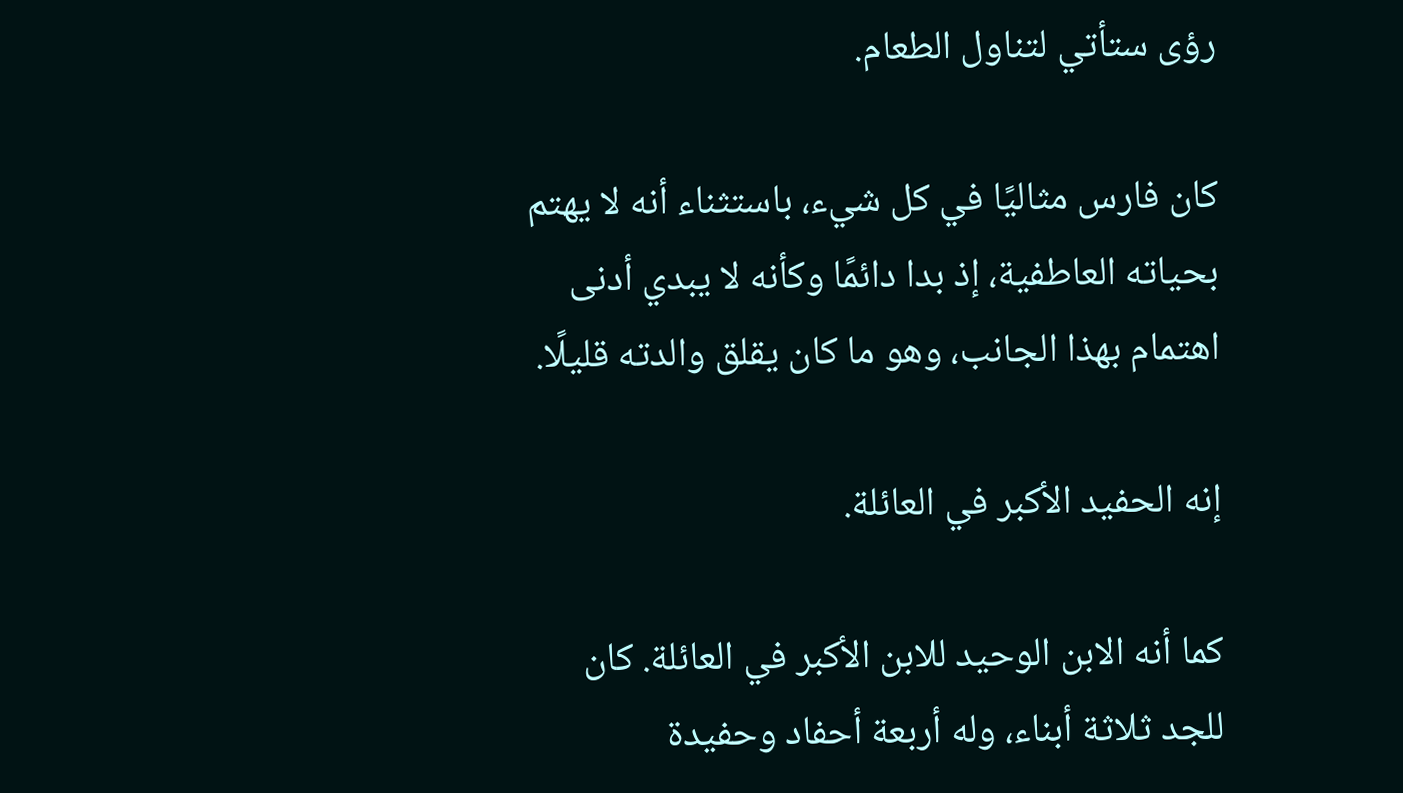رؤى ستأتي لتناول الطعام.

كان فارس مثاليًا في كل شيء، باستثناء أنه لا يهتم بحياته العاطفية، إذ بدا دائمًا وكأنه لا يبدي أدنى اهتمام بهذا الجانب، وهو ما كان يقلق والدته قليلًا.

إنه الحفيد الأكبر في العائلة.

كما أنه الابن الوحيد للابن الأكبر في العائلة. كان للجد ثلاثة أبناء، وله أربعة أحفاد وحفيدة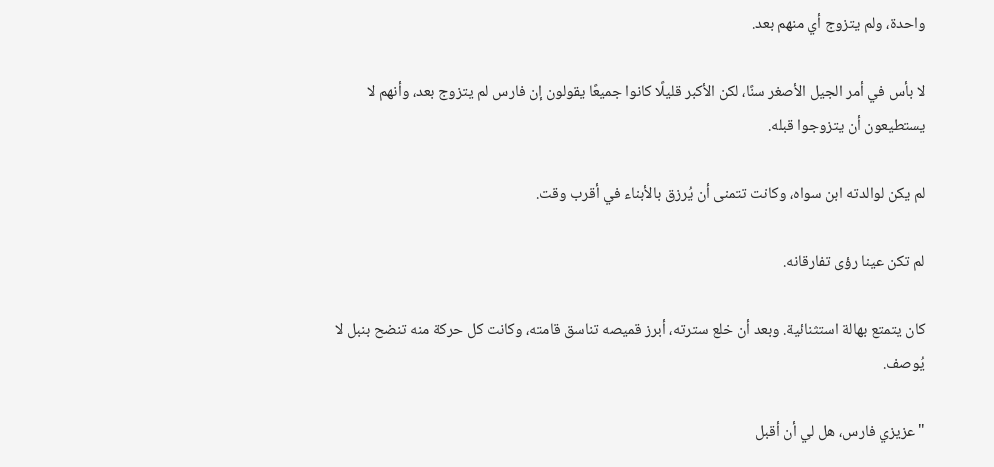واحدة، ولم يتزوج أي منهم بعد.

لا بأس في أمر الجيل الأصغر سنًا، لكن الأكبر قليلًا كانوا جميعًا يقولون إن فارس لم يتزوج بعد، وأنهم لا يستطيعون أن يتزوجوا قبله.

لم يكن لوالدته ابن سواه، وكانت تتمنى أن يُرزق بالأبناء في أقرب وقت.

لم تكن عينا رؤى تفارقانه.

كان يتمتع بهالة استثنائية. وبعد أن خلع سترته، أبرز قميصه تناسق قامته، وكانت كل حركة منه تنضح بنبل لا يُوصف.

"عزيزي فارس، هل لي أن أقبل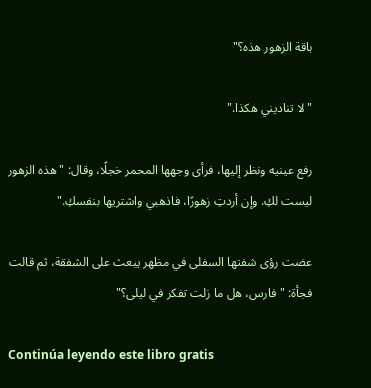باقة الزهور هذه؟"

"لا تناديني هكذا."

رفع عينيه ونظر إليها، فرأى وجهها المحمر خجلًا، وقال: "هذه الزهور ليست لكِ. وإن أردتِ زهورًا، فاذهبي واشتريها بنفسكِ."

عضت رؤى شفتها السفلى في مظهر يبعث على الشفقة، ثم قالت فجأة: "فارس، هل ما زلت تفكر في ليلى؟"

Continúa leyendo este libro gratis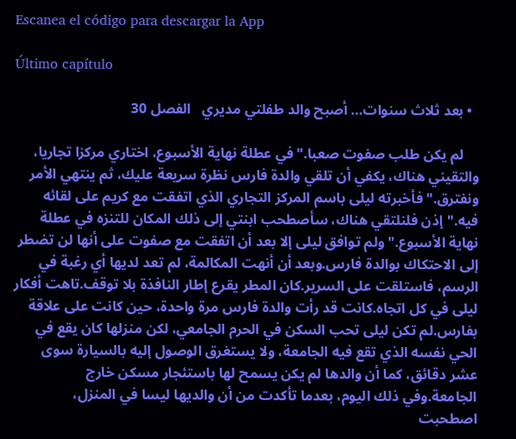Escanea el código para descargar la App

Último capítulo

  • بعد ثلاث سنوات... أصبح والد طفلتي مديري   الفصل 30

    لم يكن طلب صفوت صعبا."في عطلة نهاية الأسبوع، اختاري مركزا تجاريا، والتقيني هناك، يكفي أن تلقي والدة فارس نظرة سريعة عليك، ثم ينتهي الأمر ونفترق."فأخبرته ليلى باسم المركز التجاري الذي اتفقت مع كريم على لقائه فيه."إذن فلنلتقي هناك، سأصطحب ابنتي إلى ذلك المكان للتنزه في عطلة نهاية الأسبوع."ولم توافق ليلى إلا بعد أن اتفقت مع صفوت على أنها لن تضطر إلى الاحتكاك بوالدة فارس.وبعد أن أنهت المكالمة، لم تعد لديها أي رغبة في الرسم، فاستلقت على السرير.كان المطر يقرع إطار النافذة بلا توقف.تاهت أفكار ليلى في كل اتجاه.كانت قد رأت والدة فارس مرة واحدة، حين كانت على علاقة بفارس.لم تكن ليلى تحب السكن في الحرم الجامعي، لكن منزلها كان يقع في الحي نفسه الذي تقع فيه الجامعة، ولا يستغرق الوصول إليه بالسيارة سوى عشر دقائق، كما أن والدها لم يكن يسمح لها باستئجار مسكن خارج الجامعة.وفي ذلك اليوم، بعدما تأكدت من أن والديها ليسا في المنزل، اصطحبت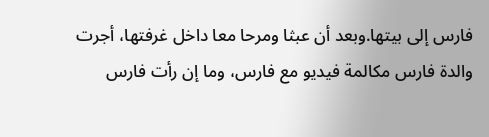فارس إلى بيتها.وبعد أن عبثا ومرحا معا داخل غرفتها، أجرت والدة فارس مكالمة فيديو مع فارس، وما إن رأت فارس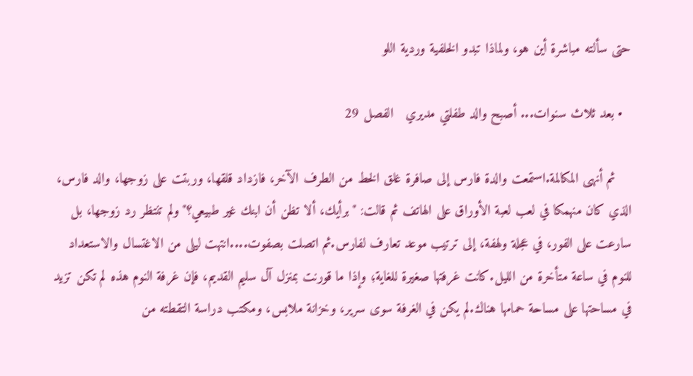حتى سألته مباشرة أين هو، ولماذا تبدو الخلفية وردية اللو

  • بعد ثلاث سنوات... أصبح والد طفلتي مديري   الفصل 29

    ثم أنهى المكالمة.استمعت والدة فارس إلى صافرة غلق الخط من الطرف الآخر، فازداد قلقها، وربتت على زوجها، والد فارس، الذي كان منهمكا في لعب لعبة الأوراق على الهاتف ثم قالت: "برأيك، ألا تظن أن ابنك غير طبيعي؟"ولم تنتظر رد زوجها، بل سارعت على الفور، في عجلة ولهفة، إلى ترتيب موعد تعارف لفارس.ثم اتصلت بصفوت....انتهت ليلى من الاغتسال والاستعداد للنوم في ساعة متأخرة من الليل.كانت غرفتها صغيرة للغاية؛ وإذا ما قورنت بمنزل آل سليم القديم، فإن غرفة النوم هذه لم تكن تزيد في مساحتها على مساحة حمامها هناك.لم يكن في الغرفة سوى سرير، وخزانة ملابس، ومكتب دراسة التقطته من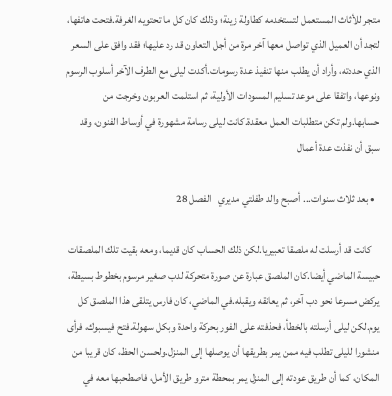متجر للأثاث المستعمل لتستخدمه كطاولة زينة؛ وذلك كان كل ما تحتويه الغرفة.فتحت هاتفها، لتجد أن العميل الذي تواصل معها آخر مرة من أجل التعاون قد رد عليها؛ فقد وافق على السعر الذي حددته، وأراد أن يطلب منها تنفيذ عدة رسومات.أكدت ليلى مع الطرف الآخر أسلوب الرسوم ونوعها، واتفقا على موعد تسليم المسودات الأولية، ثم استلمت العربون وخرجت من حسابها.ولم تكن متطلبات العمل معقدة.كانت ليلى رسامة مشهورة في أوساط الفنون، وقد سبق أن نفذت عدة أعمال

  • بعد ثلاث سنوات... أصبح والد طفلتي مديري   الفصل 28

    كانت قد أرسلت له ملصقا تعبيريا.لكن ذلك الحساب كان قديما، ومعه بقيت تلك الملصقات حبيسة الماضي أيضا.كان الملصق عبارة عن صورة متحركة لدب صغير مرسوم بخطوط بسيطة، يركض مسرعا نحو دب آخر، ثم يعانقه ويقبله.في الماضي، كان فارس يتلقى هذا الملصق كل يوم.لكن ليلى أرسلته بالخطأ، فحذفته على الفور بحركة واحدة وبكل سهولة.فتح فيسبوك، فرأى منشورا لليلى تطلب فيه ممن يمر بطريقها أن يوصلها إلى المنزل.ولحسن الحظ، كان قريبا من المكان، كما أن طريق عودته إلى المنزل يمر بمحطة مترو طريق الأمل، فاصطحبها معه في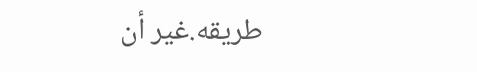طريقه.غير أن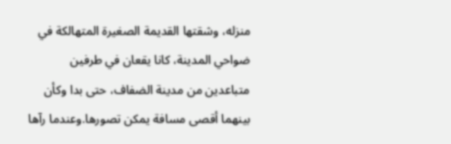منزله، وشقتها القديمة الصغيرة المتهالكة في ضواحي المدينة، كانا يقعان في طرفين متباعدين من مدينة الضفاف، حتى بدا وكأن بينهما أقصى مسافة يمكن تصورها.وعندما رآها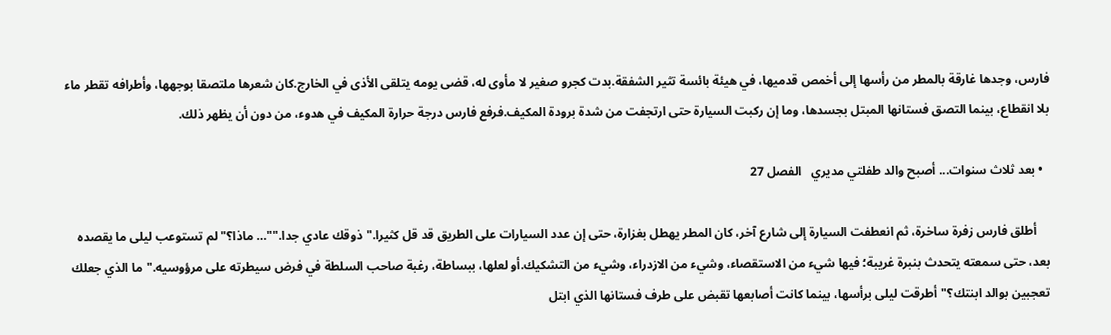فارس، وجدها غارقة بالمطر من رأسها إلى أخمص قدميها، في هيئة بائسة تثير الشفقة.بدت كجرو صغير لا مأوى له، قضى يومه يتلقى الأذى في الخارج.كان شعرها ملتصقا بوجهها، وأطرافه تقطر ماء بلا انقطاع، بينما التصق فستانها المبتل بجسدها، وما إن ركبت السيارة حتى ارتجفت من شدة برودة المكيف.فرفع فارس درجة حرارة المكيف في هدوء، من دون أن يظهر ذلك.

  • بعد ثلاث سنوات... أصبح والد طفلتي مديري   الفصل 27

    أطلق فارس زفرة ساخرة، ثم انعطفت السيارة إلى شارع آخر، كان المطر يهطل بغزارة، حتى إن عدد السيارات على الطريق قد قل كثيرا."ذوقك عادي جدا.""… ماذا؟"لم تستوعب ليلى ما يقصده بعد، حتى سمعته يتحدث بنبرة غريبة؛ فيها شيء من الاستقصاء، وشيء من الازدراء، وشيء من التشكيك.أو لعلها، ببساطة، رغبة صاحب السلطة في فرض سيطرته على مرؤوسيه."ما الذي جعلك تعجبين بوالد ابنتك؟"أطرقت ليلى برأسها، بينما كانت أصابعها تقبض على طرف فستانها الذي ابتل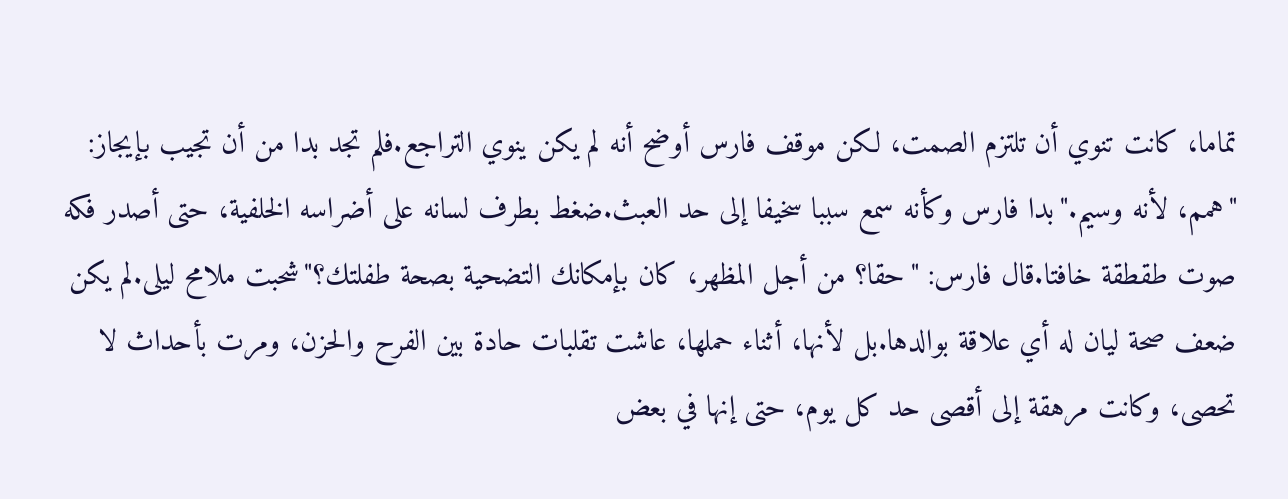تماما، كانت تنوي أن تلتزم الصمت، لكن موقف فارس أوضح أنه لم يكن ينوي التراجع.فلم تجد بدا من أن تجيب بإيجاز: "همم، لأنه وسيم."بدا فارس وكأنه سمع سببا سخيفا إلى حد العبث.ضغط بطرف لسانه على أضراسه الخلفية، حتى أصدر فكه صوت طقطقة خافتا.قال فارس: "حقا؟ من أجل المظهر، كان بإمكانك التضحية بصحة طفلتك؟"شحبت ملامح ليلى.لم يكن ضعف صحة ليان له أي علاقة بوالدها.بل لأنها، أثناء حملها، عاشت تقلبات حادة بين الفرح والحزن، ومرت بأحداث لا تحصى، وكانت مرهقة إلى أقصى حد كل يوم، حتى إنها في بعض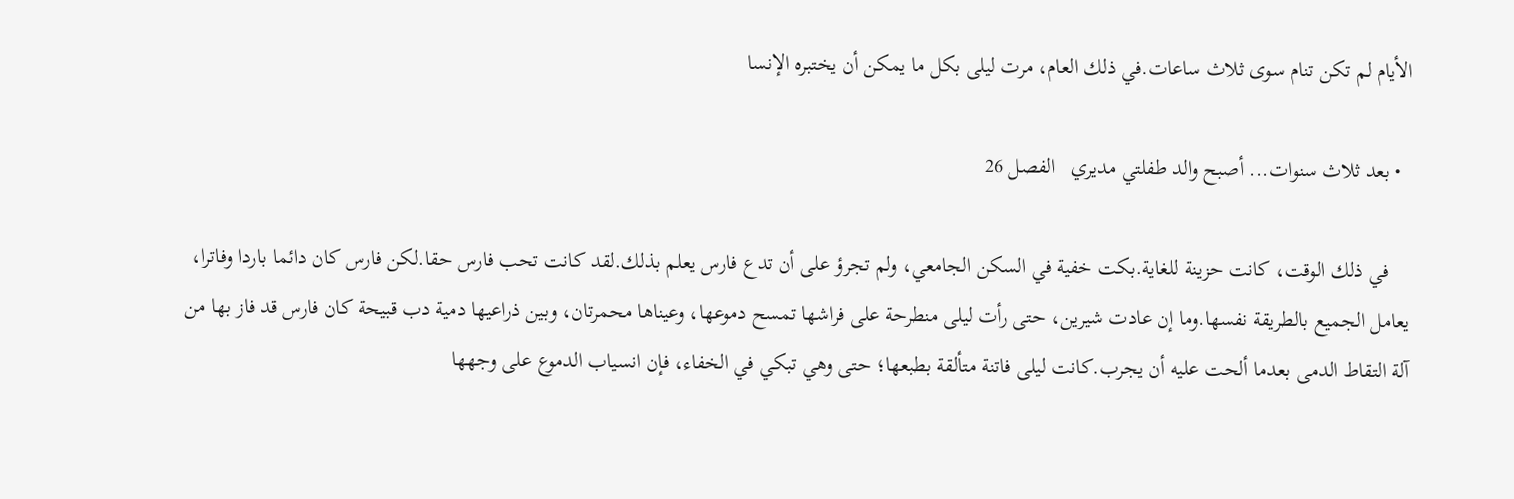الأيام لم تكن تنام سوى ثلاث ساعات.في ذلك العام، مرت ليلى بكل ما يمكن أن يختبره الإنسا

  • بعد ثلاث سنوات... أصبح والد طفلتي مديري   الفصل 26

    في ذلك الوقت، كانت حزينة للغاية.بكت خفية في السكن الجامعي، ولم تجرؤ على أن تدع فارس يعلم بذلك.لقد كانت تحب فارس حقا.لكن فارس كان دائما باردا وفاترا، يعامل الجميع بالطريقة نفسها.وما إن عادت شيرين، حتى رأت ليلى منطرحة على فراشها تمسح دموعها، وعيناها محمرتان، وبين ذراعيها دمية دب قبيحة كان فارس قد فاز بها من آلة التقاط الدمى بعدما ألحت عليه أن يجرب.كانت ليلى فاتنة متألقة بطبعها؛ حتى وهي تبكي في الخفاء، فإن انسياب الدموع على وجهها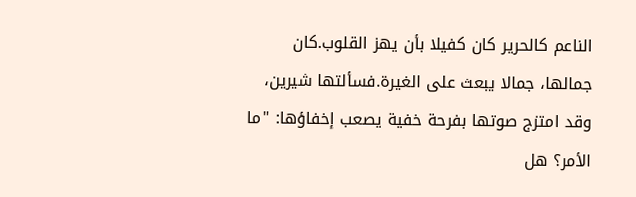الناعم كالحرير كان كفيلا بأن يهز القلوب.كان جمالها، جمالا يبعث على الغيرة.فسألتها شيرين، وقد امتزج صوتها بفرحة خفية يصعب إخفاؤها: "ما الأمر؟ هل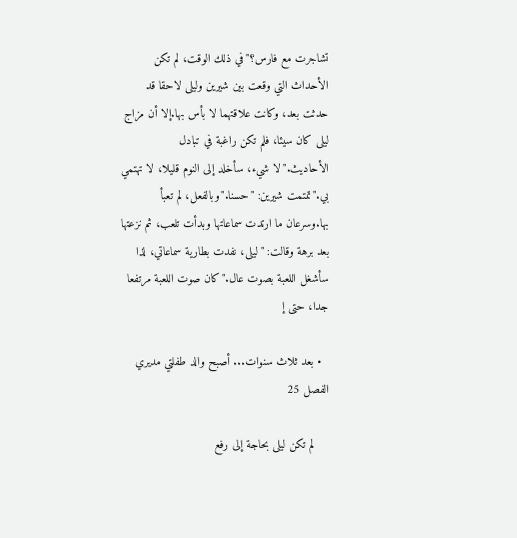تشاجرت مع فارس؟"في ذلك الوقت، لم تكن الأحداث التي وقعت بين شيرين وليلى لاحقا قد حدثت بعد، وكانت علاقتهما لا بأس بها.إلا أن مزاج ليلى كان سيئا، فلم تكن راغبة في تبادل الأحاديث."لا شيء، سأخلد إلى النوم قليلا، لا تهتمي بي."تمتمت شيرين: "حسنا."وبالفعل، لم تعبأ بها.وسرعان ما ارتدت سماعاتها وبدأت تلعب، ثم نزعتها بعد برهة وقالت: "ليلى، نفدت بطارية سماعاتي، لذا سأشغل اللعبة بصوت عال."كان صوت اللعبة مرتفعا جدا، حتى إ

  • بعد ثلاث سنوات... أصبح والد طفلتي مديري   الفصل 25

    لم تكن ليلى بحاجة إلى رفع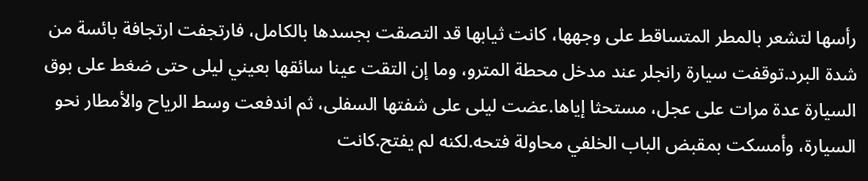رأسها لتشعر بالمطر المتساقط على وجهها، كانت ثيابها قد التصقت بجسدها بالكامل، فارتجفت ارتجافة بائسة من شدة البرد.توقفت سيارة رانجلر عند مدخل محطة المترو، وما إن التقت عينا سائقها بعيني ليلى حتى ضغط على بوق السيارة عدة مرات على عجل، مستحثا إياها.عضت ليلى على شفتها السفلى، ثم اندفعت وسط الرياح والأمطار نحو السيارة، وأمسكت بمقبض الباب الخلفي محاولة فتحه.لكنه لم يفتح.كانت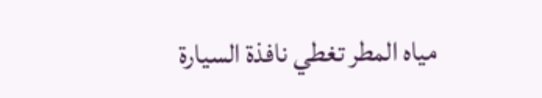مياه المطر تغطي نافذة السيارة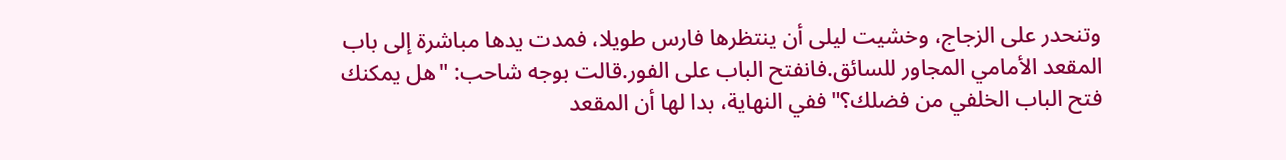وتنحدر على الزجاج، وخشيت ليلى أن ينتظرها فارس طويلا، فمدت يدها مباشرة إلى باب المقعد الأمامي المجاور للسائق.فانفتح الباب على الفور.قالت بوجه شاحب: "هل يمكنك فتح الباب الخلفي من فضلك؟"ففي النهاية، بدا لها أن المقعد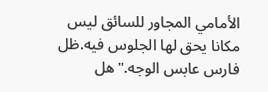الأمامي المجاور للسائق ليس مكانا يحق لها الجلوس فيه.ظل فارس عابس الوجه."هل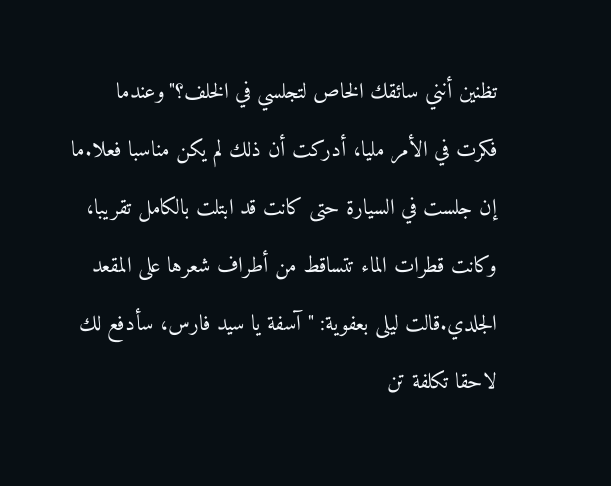تظنين أنني سائقك الخاص لتجلسي في الخلف؟"وعندما فكرت في الأمر مليا، أدركت أن ذلك لم يكن مناسبا فعلا.ما إن جلست في السيارة حتى كانت قد ابتلت بالكامل تقريبا، وكانت قطرات الماء تتساقط من أطراف شعرها على المقعد الجلدي.قالت ليلى بعفوية: "آسفة يا سيد فارس، سأدفع لك لاحقا تكلفة تن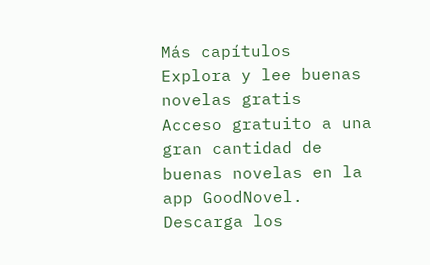Más capítulos
Explora y lee buenas novelas gratis
Acceso gratuito a una gran cantidad de buenas novelas en la app GoodNovel. Descarga los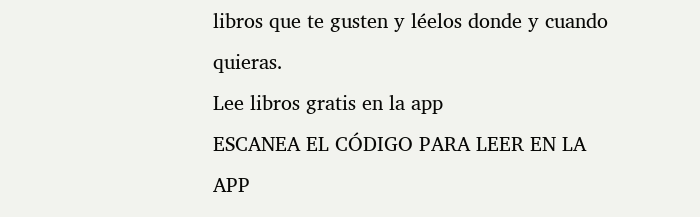libros que te gusten y léelos donde y cuando quieras.
Lee libros gratis en la app
ESCANEA EL CÓDIGO PARA LEER EN LA APP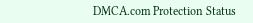DMCA.com Protection Status